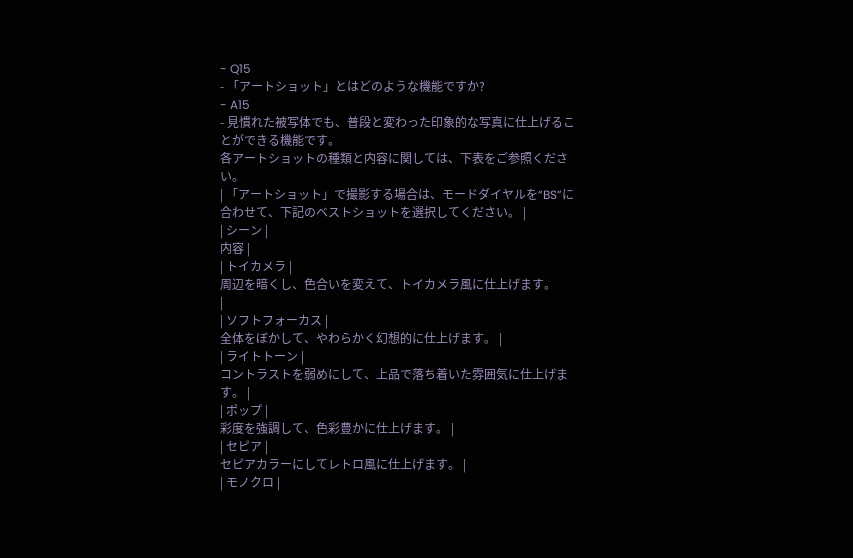- Q15
- 「アートショット」とはどのような機能ですか?
- A15
- 見慣れた被写体でも、普段と変わった印象的な写真に仕上げることができる機能です。
各アートショットの種類と内容に関しては、下表をご参照ください。
| 「アートショット」で撮影する場合は、モードダイヤルを“BS”に合わせて、下記のベストショットを選択してください。 |
| シーン |
内容 |
| トイカメラ |
周辺を暗くし、色合いを変えて、トイカメラ風に仕上げます。
|
| ソフトフォーカス |
全体をぼかして、やわらかく幻想的に仕上げます。 |
| ライトトーン |
コントラストを弱めにして、上品で落ち着いた雰囲気に仕上げます。 |
| ポップ |
彩度を強調して、色彩豊かに仕上げます。 |
| セピア |
セピアカラーにしてレトロ風に仕上げます。 |
| モノクロ |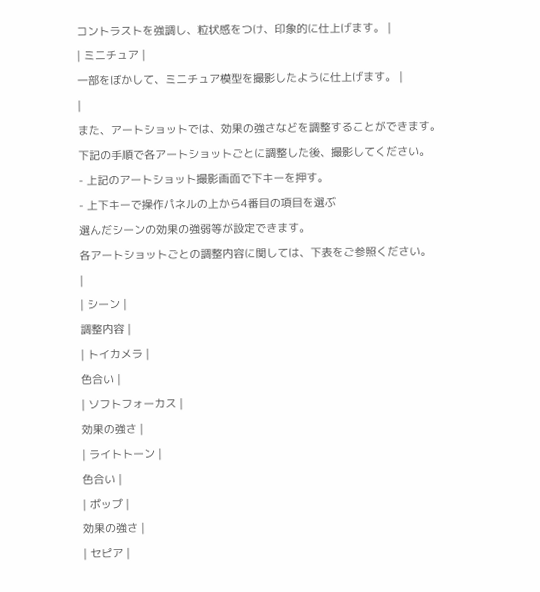コントラストを強調し、粒状感をつけ、印象的に仕上げます。 |
| ミニチュア |
一部をぼかして、ミニチュア模型を撮影したように仕上げます。 |
|
また、アートショットでは、効果の強さなどを調整することができます。
下記の手順で各アートショットごとに調整した後、撮影してください。
- 上記のアートショット撮影画面で下キーを押す。
- 上下キーで操作パネルの上から4番目の項目を選ぶ
選んだシーンの効果の強弱等が設定できます。
各アートショットごとの調整内容に関しては、下表をご参照ください。
|
| シーン |
調整内容 |
| トイカメラ |
色合い |
| ソフトフォーカス |
効果の強さ |
| ライトトーン |
色合い |
| ポップ |
効果の強さ |
| セピア |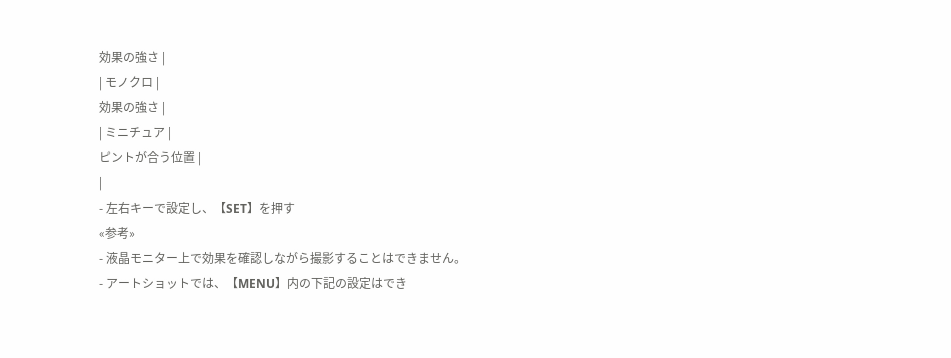効果の強さ |
| モノクロ |
効果の強さ |
| ミニチュア |
ピントが合う位置 |
|
- 左右キーで設定し、【SET】を押す
«参考»
- 液晶モニター上で効果を確認しながら撮影することはできません。
- アートショットでは、【MENU】内の下記の設定はでき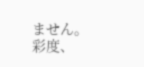ません。
彩度、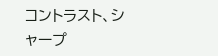コントラスト、シャープ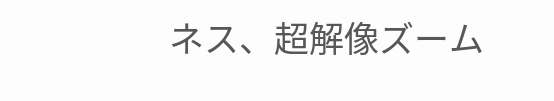ネス、超解像ズーム